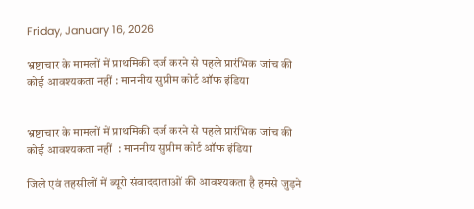Friday, January 16, 2026

भ्रष्टाचार के मामलों में प्राथमिकी दर्ज करने से पहले प्रारंभिक जांच की कोई आवश्यकता नहीं : माननीय सुप्रीम कोर्ट ऑफ इंडिया


भ्रष्टाचार के मामलों में प्राथमिकी दर्ज करने से पहले प्रारंभिक जांच की कोई आवश्यकता नहीं  : माननीय सुप्रीम कोर्ट ऑफ इंडिया

जिले एवं तहसीलों में ब्यूरो संवाददाताओं की आवश्यकता है हमसे जुड़ने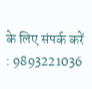के लिए संपर्क करें : 9893221036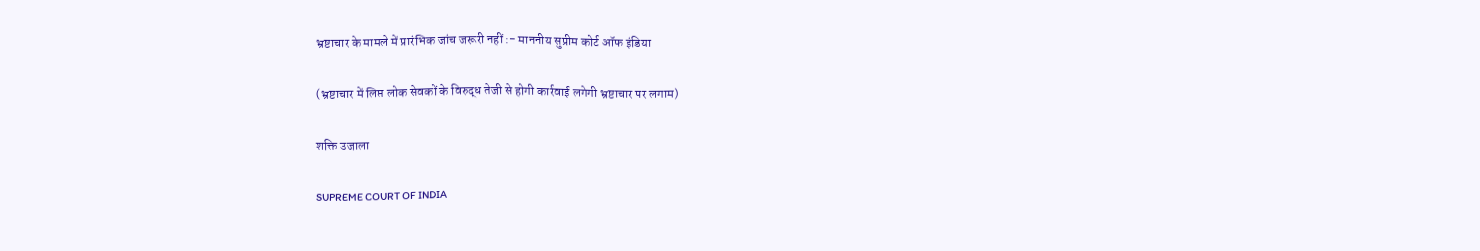भ्रष्टाचार के मामले में प्रारंभिक जांच जरूरी नहीं :- माननीय सुप्रीम कोर्ट ऑफ इंडिया

(भ्रष्टाचार में लिप्त लोक सेवकों के विरुद्ध तेजी से होगी कार्रवाई लगेगी भ्रष्टाचार पर लगाम)

शक्ति उजाला

SUPREME COURT OF INDIA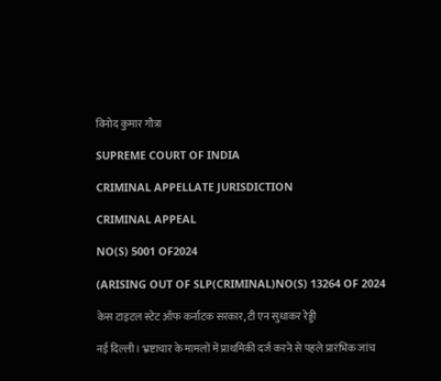विनोद कुमार गौत्रा

SUPREME COURT OF INDIA

CRIMINAL APPELLATE JURISDICTION

CRIMINAL APPEAL

NO(S) 5001 OF2024

(ARISING OUT OF SLP(CRIMINAL)NO(S) 13264 OF 2024

केस टाइटल स्टेट ऑफ कर्नाटक सरकार, टी एन सुधाकर रेड्डी

नई दिल्ली। भ्रष्टाचार के मामलों में प्राथमिकी दर्ज करने से पहले प्रारंभिक जांच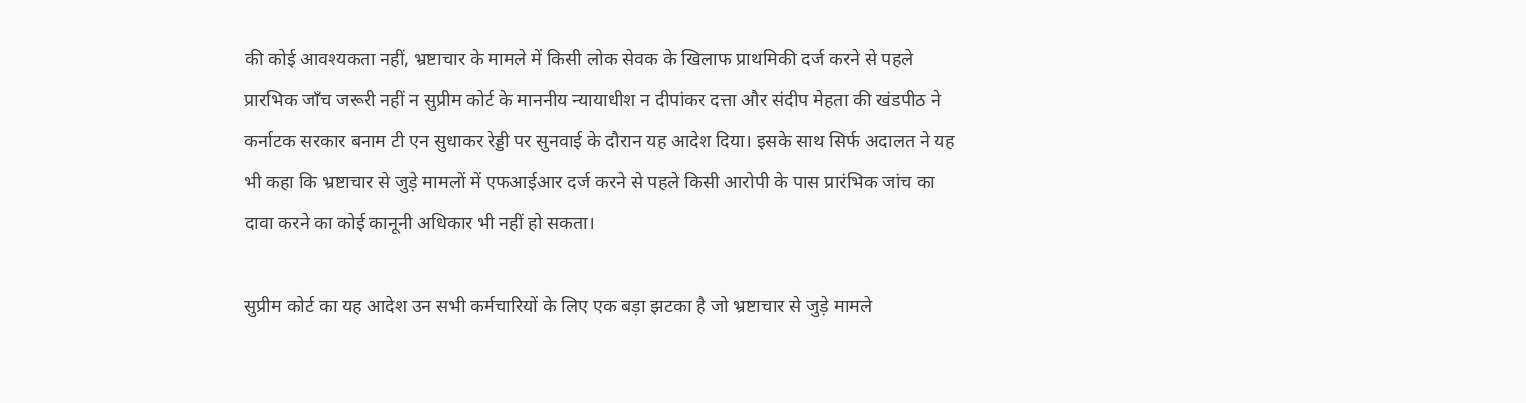की कोई आवश्यकता नहीं, भ्रष्टाचार के मामले में किसी लोक सेवक के खिलाफ प्राथमिकी दर्ज करने से पहले प्रारभिक जाँच जरूरी नहीं न सुप्रीम कोर्ट के माननीय न्यायाधीश न दीपांकर दत्ता और संदीप मेहता की खंडपीठ ने कर्नाटक सरकार बनाम टी एन सुधाकर रेड्डी पर सुनवाई के दौरान यह आदेश दिया। इसके साथ सिर्फ अदालत ने यह भी कहा कि भ्रष्टाचार से जुड़े मामलों में एफआईआर दर्ज करने से पहले किसी आरोपी के पास प्रारंभिक जांच का दावा करने का कोई कानूनी अधिकार भी नहीं हो सकता।

सुप्रीम कोर्ट का यह आदेश उन सभी कर्मचारियों के लिए एक बड़ा झटका है जो भ्रष्टाचार से जुड़े मामले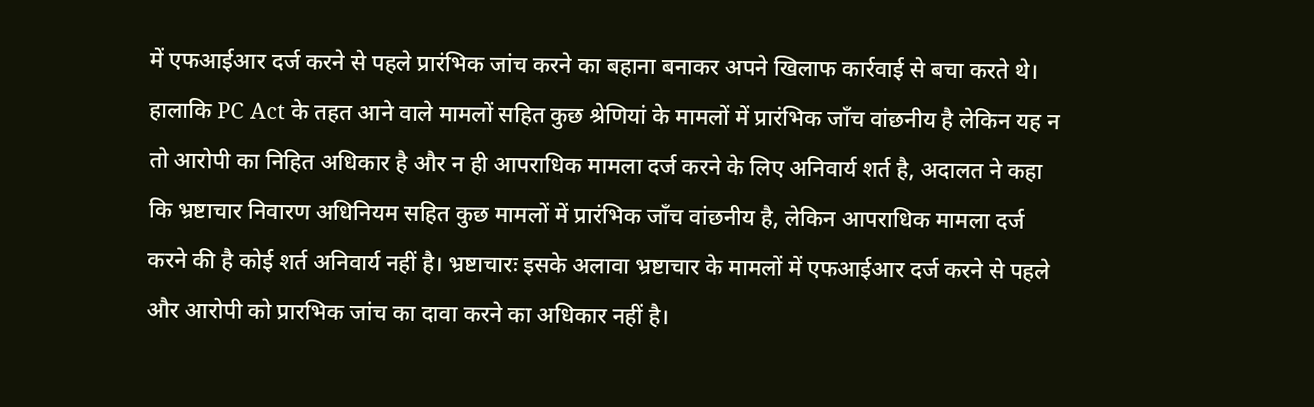में एफआईआर दर्ज करने से पहले प्रारंभिक जांच करने का बहाना बनाकर अपने खिलाफ कार्रवाई से बचा करते थे। हालाकि PC Act के तहत आने वाले मामलों सहित कुछ श्रेणियां के मामलों में प्रारंभिक जाँच वांछनीय है लेकिन यह न तो आरोपी का निहित अधिकार है और न ही आपराधिक मामला दर्ज करने के लिए अनिवार्य शर्त है, अदालत ने कहा कि भ्रष्टाचार निवारण अधिनियम सहित कुछ मामलों में प्रारंभिक जाँच वांछनीय है, लेकिन आपराधिक मामला दर्ज करने की है कोई शर्त अनिवार्य नहीं है। भ्रष्टाचारः इसके अलावा भ्रष्टाचार के मामलों में एफआईआर दर्ज करने से पहले और आरोपी को प्रारभिक जांच का दावा करने का अधिकार नहीं है।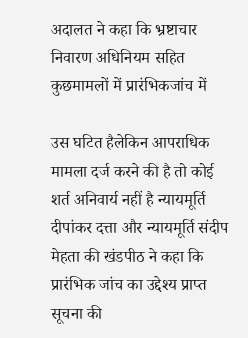अदालत ने कहा कि भ्रष्टाचार निवारण अधिनियम सहित कुछमामलों में प्रारंभिकजांच में

उस घटित हैलेकिन आपराधिक मामला दर्ज करने की है तो कोई शर्त अनिवार्य नहीं है न्यायमूर्ति दीपांकर दत्ता और न्यायमूर्ति संदीप मेहता की खंडपीठ ने कहा कि प्रारंभिक जांच का उद्देश्य प्राप्त सूचना की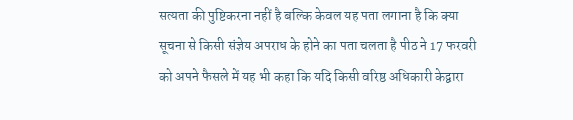सत्यता की पुष्टिकरना नहीं है बल्कि केवल यह पता लगाना है कि क्या सूचना से किसी संज्ञेय अपराध के होने का पता चलता है पीठ ने 17 फरवरी को अपने फैसले में यह भी कहा कि यदि किसी वरिष्ठ अधिकारी केद्वारा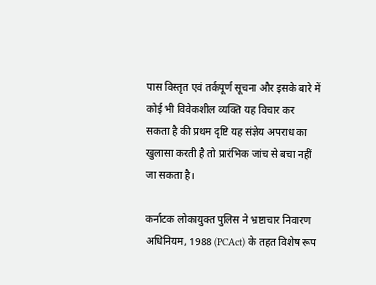पास विस्तृत एवं तर्कपूर्ण सूचना और इसके बारे में कोई भी विवेकशील व्यक्ति यह विचार कर सकता है की प्रथम दृष्टि यह संज्ञेय अपराध का खुलासा करती है तो प्रारंभिक जांच से बचा नहीं जा सकता है।

कर्नाटक लोकायुक्त पुलिस ने भ्रष्टाचार निवारण अधिनियम, 1988 (PCAct) के तहत विशेष रूप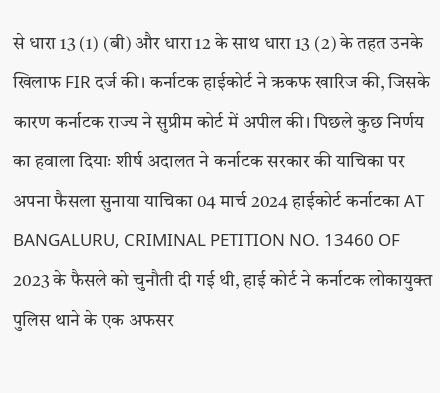से धारा 13 (1) (बी) और धारा 12 के साथ धारा 13 (2) के तहत उनके खिलाफ FIR दर्ज की। कर्नाटक हाईकोर्ट ने ऋकफ खारिज की, जिसके कारण कर्नाटक राज्य ने सुप्रीम कोर्ट में अपील की। पिछले कुछ निर्णय का हवाला दियाः शीर्ष अदालत ने कर्नाटक सरकार की याचिका पर अपना फैसला सुनाया याचिका 04 मार्च 2024 हाईकोर्ट कर्नाटका AT BANGALURU, CRIMINAL PETITION NO. 13460 OF 2023 के फैसले को चुनौती दी गई थी, हाई कोर्ट ने कर्नाटक लोकायुक्त पुलिस थाने के एक अफसर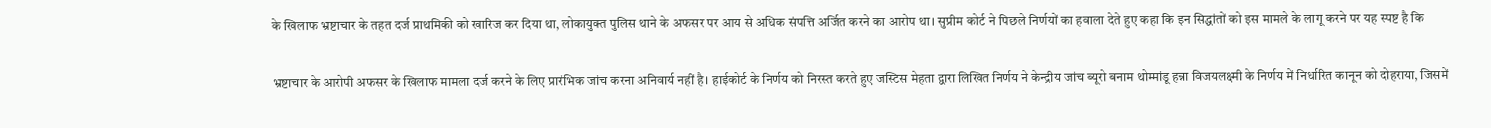के खिलाफ भ्रष्टाचार के तहत दर्ज प्राथमिकी को खारिज कर दिया था, लोकायुक्त पुलिस थाने के अफसर पर आय से अधिक संपत्ति अर्जित करने का आरोप था। सुप्रीम कोर्ट ने पिछले निर्णयों का हवाला देते हुए कहा कि इन सिद्धांतों को इस मामले के लागू करने पर यह स्पष्ट है कि

भ्रष्टाचार के आरोपी अफसर के खिलाफ मामला दर्ज करने के लिए प्रारंभिक जांच करना अनिवार्य नहीं है। हाईकोर्ट के निर्णय को निरस्त करते हुए जस्टिस मेहता द्वारा लिखित निर्णय ने केन्द्रीय जांच ब्यूरो बनाम थोम्मांडू हन्ना विजयलक्ष्मी के निर्णय में निर्धारित कानून को दोहराया, जिसमें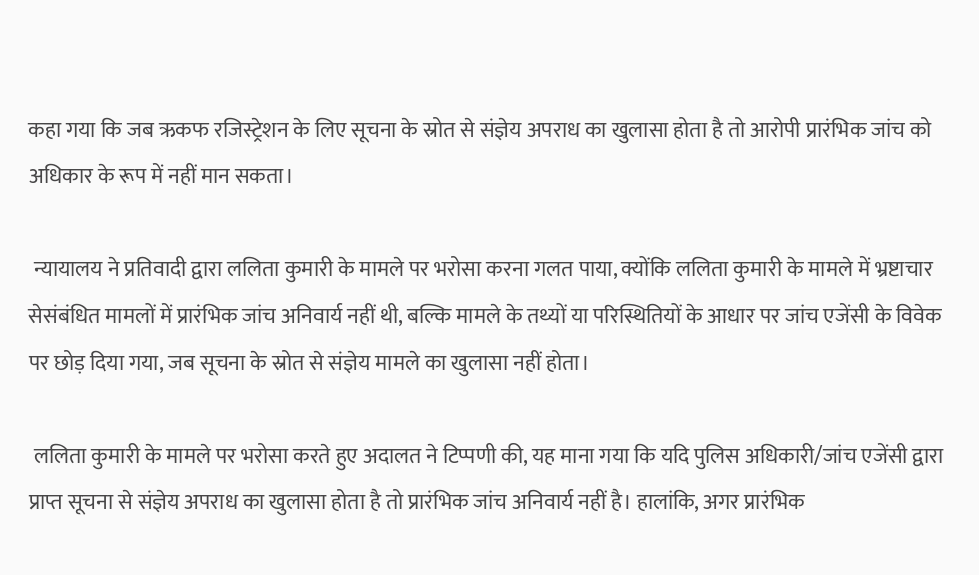कहा गया कि जब ऋकफ रजिस्ट्रेशन के लिए सूचना के स्रोत से संज्ञेय अपराध का खुलासा होता है तो आरोपी प्रारंभिक जांच को अधिकार के रूप में नहीं मान सकता।

 न्यायालय ने प्रतिवादी द्वारा ललिता कुमारी के मामले पर भरोसा करना गलत पाया, क्योंकि ललिता कुमारी के मामले में भ्रष्टाचार सेसंबंधित मामलों में प्रारंभिक जांच अनिवार्य नहीं थी, बल्कि मामले के तथ्यों या परिस्थितियों के आधार पर जांच एजेंसी के विवेक पर छोड़ दिया गया, जब सूचना के स्रोत से संज्ञेय मामले का खुलासा नहीं होता।

 ललिता कुमारी के मामले पर भरोसा करते हुए अदालत ने टिप्पणी की, यह माना गया कि यदि पुलिस अधिकारी/जांच एजेंसी द्वारा प्राप्त सूचना से संज्ञेय अपराध का खुलासा होता है तो प्रारंभिक जांच अनिवार्य नहीं है। हालांकि, अगर प्रारंभिक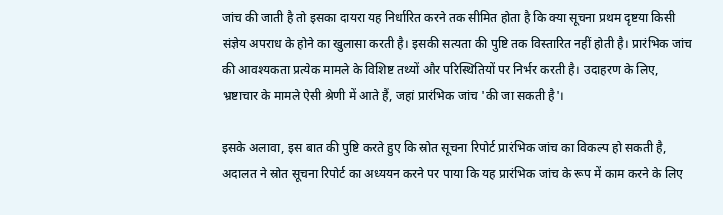जांच की जाती है तो इसका दायरा यह निर्धारित करने तक सीमित होता है कि क्या सूचना प्रथम दृष्टया किसी संज्ञेय अपराध के होने का खुलासा करती है। इसकी सत्यता की पुष्टि तक विस्तारित नहीं होती है। प्रारंभिक जांच की आवश्यकता प्रत्येक मामले के विशिष्ट तथ्यों और परिस्थितियों पर निर्भर करती है। उदाहरण के लिए, भ्रष्टाचार के मामले ऐसी श्रेणी में आते हैं, जहां प्रारंभिक जांच 'की जा सकती है'।

इसके अलावा, इस बात की पुष्टि करते हुए कि स्रोत सूचना रिपोर्ट प्रारंभिक जांच का विकल्प हो सकती है, अदालत ने स्रोत सूचना रिपोर्ट का अध्ययन करने पर पाया कि यह प्रारंभिक जांच के रूप में काम करने के लिए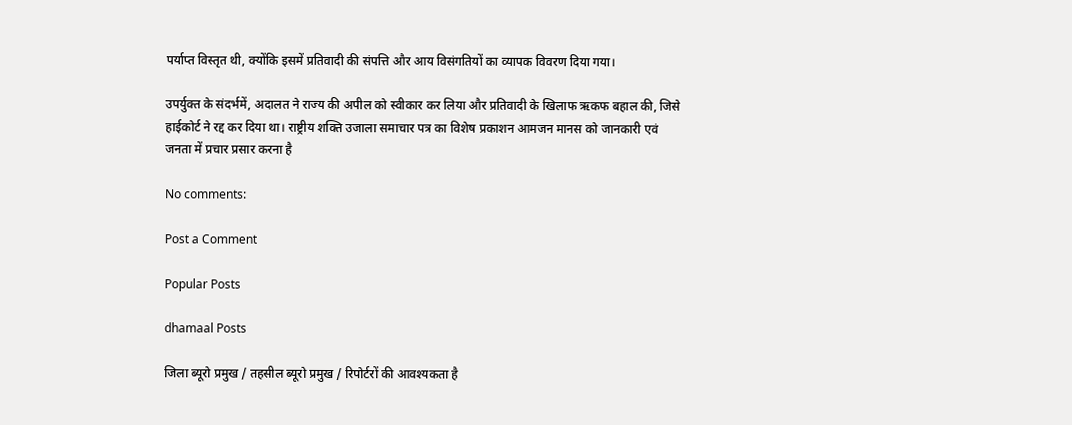पर्याप्त विस्तृत थी, क्योंकि इसमें प्रतिवादी की संपत्ति और आय विसंगतियों का व्यापक विवरण दिया गया।

उपर्युक्त के संदर्भमें, अदालत ने राज्य की अपील को स्वीकार कर लिया और प्रतिवादी के खिलाफ ऋकफ बहाल की, जिसे हाईकोर्ट ने रद्द कर दिया था। राष्ट्रीय शक्ति उजाला समाचार पत्र का विशेष प्रकाशन आमजन मानस को जानकारी एवं जनता में प्रचार प्रसार करना है

No comments:

Post a Comment

Popular Posts

dhamaal Posts

जिला ब्यूरो प्रमुख / तहसील ब्यूरो प्रमुख / रिपोर्टरों की आवश्यकता है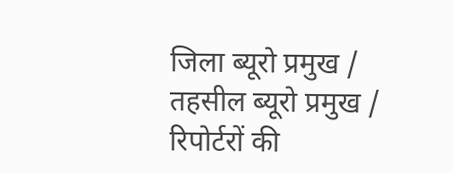जिला ब्यूरो प्रमुख / तहसील ब्यूरो प्रमुख / रिपोर्टरों की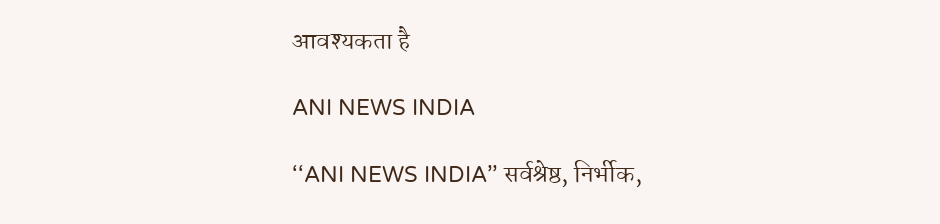आवश्यकता है

ANI NEWS INDIA

‘‘ANI NEWS INDIA’’ सर्वश्रेष्ठ, निर्भीक,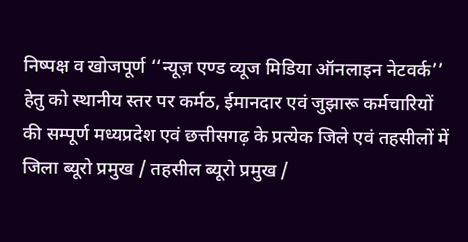निष्पक्ष व खोजपूर्ण ‘‘न्यूज़ एण्ड व्यूज मिडिया ऑनलाइन नेटवर्क’’ हेतु को स्थानीय स्तर पर कर्मठ, ईमानदार एवं जुझारू कर्मचारियों की सम्पूर्ण मध्यप्रदेश एवं छत्तीसगढ़ के प्रत्येक जिले एवं तहसीलों में जिला ब्यूरो प्रमुख / तहसील ब्यूरो प्रमुख /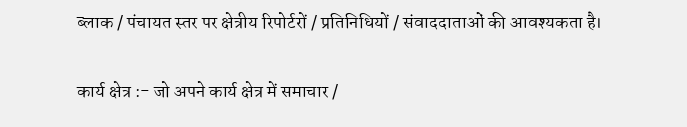ब्लाक / पंचायत स्तर पर क्षेत्रीय रिपोर्टरों / प्रतिनिधियों / संवाददाताओं की आवश्यकता है।

कार्य क्षेत्र :- जो अपने कार्य क्षेत्र में समाचार /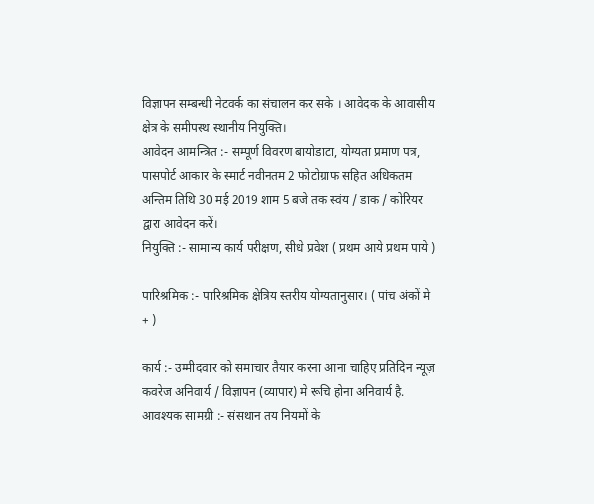विज्ञापन सम्बन्धी नेटवर्क का संचालन कर सके । आवेदक के आवासीय क्षेत्र के समीपस्थ स्थानीय नियुक्ति।
आवेदन आमन्त्रित :- सम्पूर्ण विवरण बायोडाटा, योग्यता प्रमाण पत्र, पासपोर्ट आकार के स्मार्ट नवीनतम 2 फोटोग्राफ सहित अधिकतम अन्तिम तिथि 30 मई 2019 शाम 5 बजे तक स्वंय / डाक / कोरियर द्वारा आवेदन करें।
नियुक्ति :- सामान्य कार्य परीक्षण, सीधे प्रवेश ( प्रथम आये प्रथम पाये )

पारिश्रमिक :- पारिश्रमिक क्षेत्रिय स्तरीय योग्यतानुसार। ( पांच अंकों मे + )

कार्य :- उम्मीदवार को समाचार तैयार करना आना चाहिए प्रतिदिन न्यूज़ कवरेज अनिवार्य / विज्ञापन (व्यापार) मे रूचि होना अनिवार्य है.
आवश्यक सामग्री :- संसथान तय नियमों के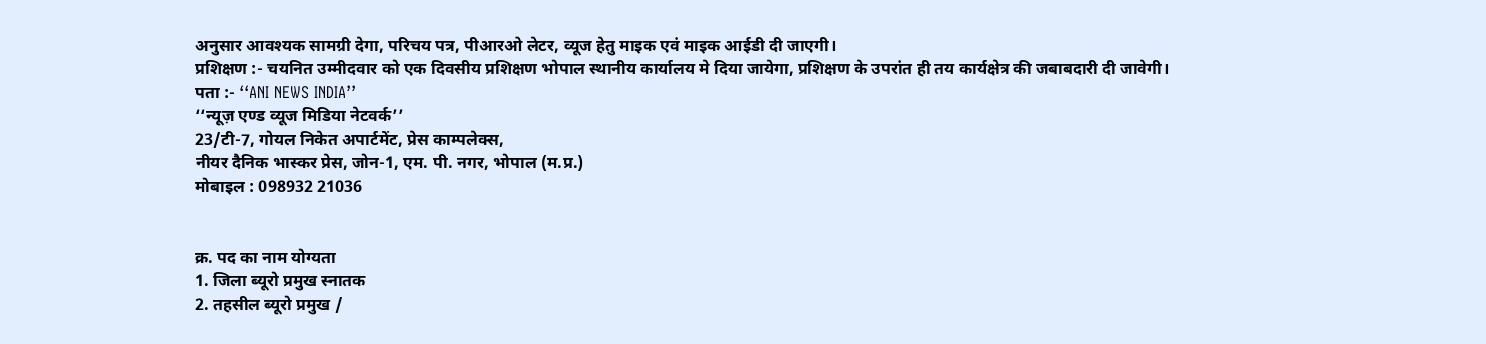अनुसार आवश्यक सामग्री देगा, परिचय पत्र, पीआरओ लेटर, व्यूज हेतु माइक एवं माइक आईडी दी जाएगी।
प्रशिक्षण :- चयनित उम्मीदवार को एक दिवसीय प्रशिक्षण भोपाल स्थानीय कार्यालय मे दिया जायेगा, प्रशिक्षण के उपरांत ही तय कार्यक्षेत्र की जबाबदारी दी जावेगी।
पता :- ‘‘ANI NEWS INDIA’’
‘‘न्यूज़ एण्ड व्यूज मिडिया नेटवर्क’’
23/टी-7, गोयल निकेत अपार्टमेंट, प्रेस काम्पलेक्स,
नीयर दैनिक भास्कर प्रेस, जोन-1, एम. पी. नगर, भोपाल (म.प्र.)
मोबाइल : 098932 21036


क्र. पद का नाम योग्यता
1. जिला ब्यूरो प्रमुख स्नातक
2. तहसील ब्यूरो प्रमुख /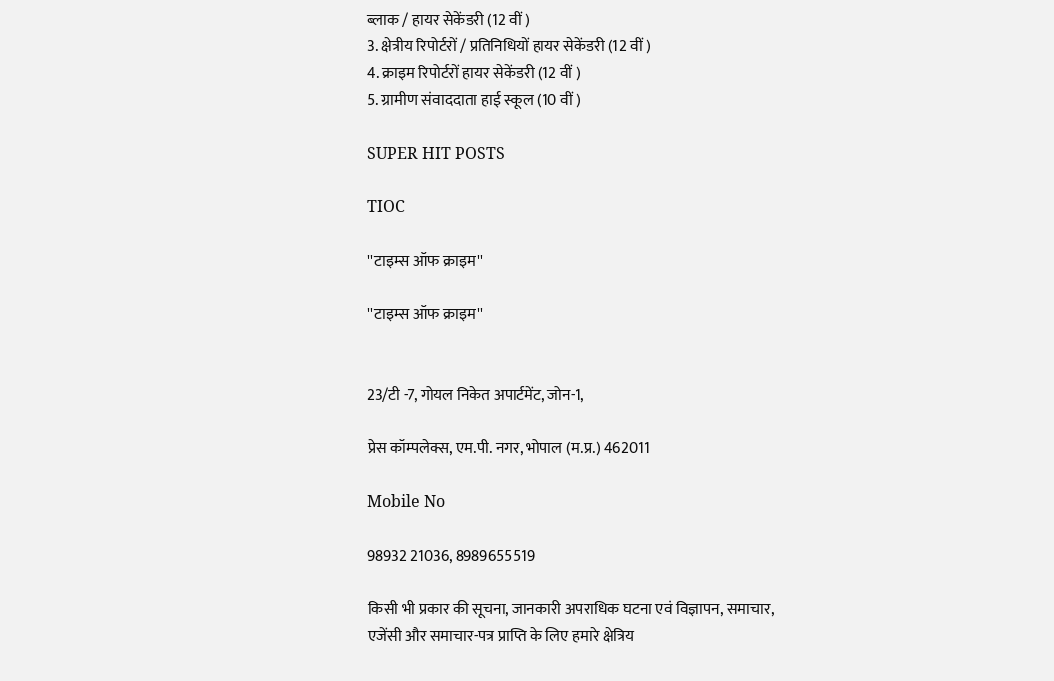ब्लाक / हायर सेकेंडरी (12 वीं )
3. क्षेत्रीय रिपोर्टरों / प्रतिनिधियों हायर सेकेंडरी (12 वीं )
4. क्राइम रिपोर्टरों हायर सेकेंडरी (12 वीं )
5. ग्रामीण संवाददाता हाई स्कूल (10 वीं )

SUPER HIT POSTS

TIOC

''टाइम्स ऑफ क्राइम''

''टाइम्स ऑफ क्राइम''


23/टी -7, गोयल निकेत अपार्टमेंट, जोन-1,

प्रेस कॉम्पलेक्स, एम.पी. नगर, भोपाल (म.प्र.) 462011

Mobile No

98932 21036, 8989655519

किसी भी प्रकार की सूचना, जानकारी अपराधिक घटना एवं विज्ञापन, समाचार, एजेंसी और समाचार-पत्र प्राप्ति के लिए हमारे क्षेत्रिय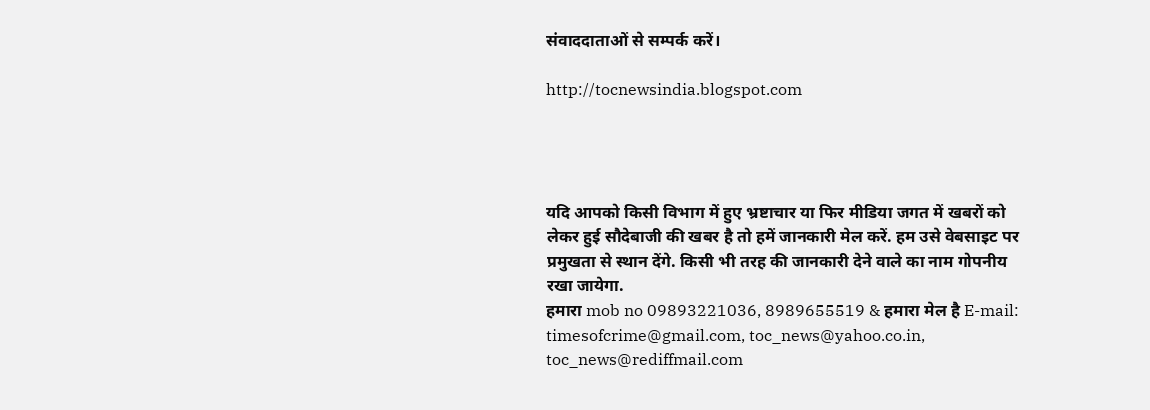संवाददाताओं से सम्पर्क करें।

http://tocnewsindia.blogspot.com




यदि आपको किसी विभाग में हुए भ्रष्टाचार या फिर मीडिया जगत में खबरों को लेकर हुई सौदेबाजी की खबर है तो हमें जानकारी मेल करें. हम उसे वेबसाइट पर प्रमुखता से स्थान देंगे. किसी भी तरह की जानकारी देने वाले का नाम गोपनीय रखा जायेगा.
हमारा mob no 09893221036, 8989655519 & हमारा मेल है E-mail: timesofcrime@gmail.com, toc_news@yahoo.co.in, toc_news@rediffmail.com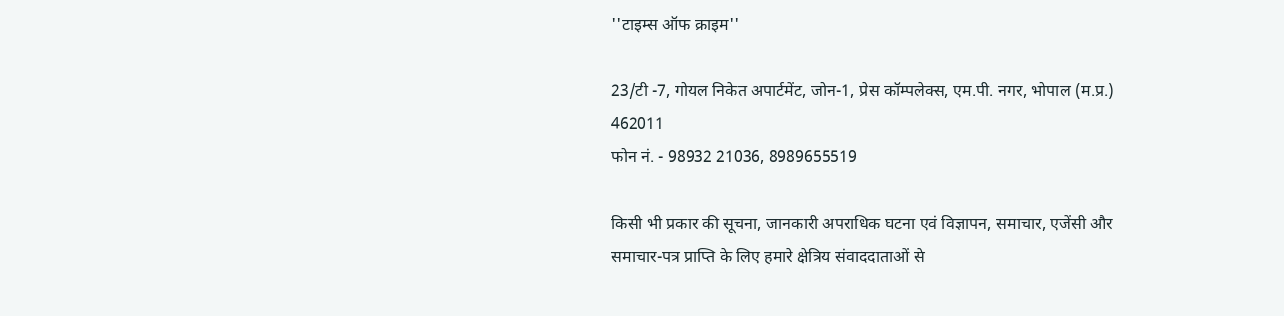''टाइम्स ऑफ क्राइम''

23/टी -7, गोयल निकेत अपार्टमेंट, जोन-1, प्रेस कॉम्पलेक्स, एम.पी. नगर, भोपाल (म.प्र.) 462011
फोन नं. - 98932 21036, 8989655519

किसी भी प्रकार की सूचना, जानकारी अपराधिक घटना एवं विज्ञापन, समाचार, एजेंसी और समाचार-पत्र प्राप्ति के लिए हमारे क्षेत्रिय संवाददाताओं से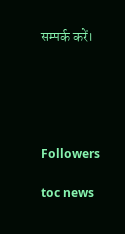सम्पर्क करें।





Followers

toc news